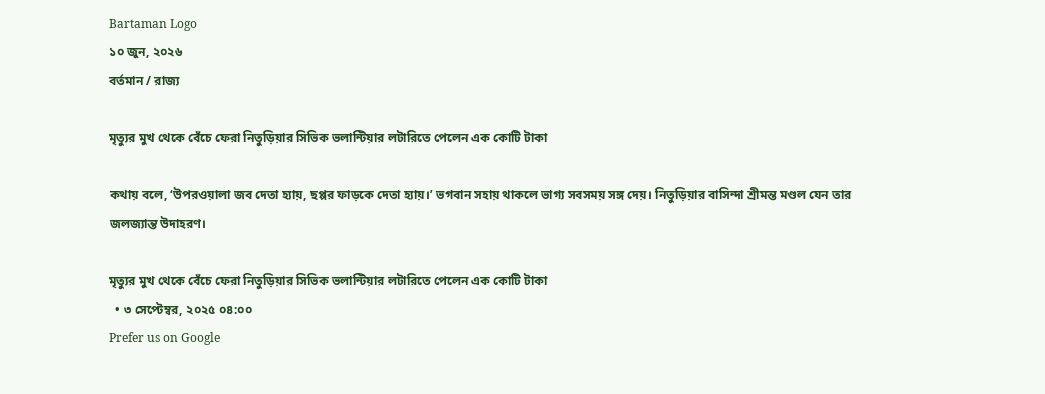Bartaman Logo
১০ জুন, ২০২৬
বর্তমান / রাজ্য

মৃত্যুর মুখ থেকে বেঁচে ফেরা নিতুড়িয়ার সিভিক ভলান্টিয়ার লটারিতে পেলেন এক কোটি টাকা

কথায় বলে, ‘উপরওয়ালা জব দেতা হ্যায়, ছপ্পর ফাড়কে দেতা হ্যায়।’ ভগবান সহায় থাকলে ভাগ্য সবসময় সঙ্গ দেয়। নিতুড়িয়ার বাসিন্দা শ্রীমন্ত মণ্ডল যেন তার জলজ্যান্ত উদাহরণ।

মৃত্যুর মুখ থেকে বেঁচে ফেরা নিতুড়িয়ার সিভিক ভলান্টিয়ার লটারিতে পেলেন এক কোটি টাকা
  • ৩ সেপ্টেম্বর, ২০২৫ ০৪:০০
Prefer us on Google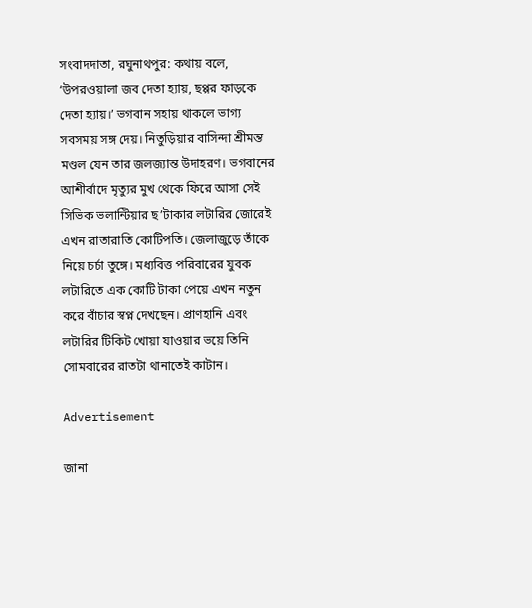সংবাদদাতা, রঘুনাথপুর: কথায় বলে, ‘উপরওয়ালা জব দেতা হ্যায়, ছপ্পর ফাড়কে দেতা হ্যায়।’ ভগবান সহায় থাকলে ভাগ্য সবসময় সঙ্গ দেয়। নিতুড়িয়ার বাসিন্দা শ্রীমন্ত মণ্ডল যেন তার জলজ্যান্ত উদাহরণ। ভগবানের আশীর্বাদে মৃত্যুর মুখ থেকে ফিরে আসা সেই সিভিক ভলান্টিয়ার ছ’টাকার লটারির জোরেই এখন রাতারাতি কোটিপতি। জেলাজুড়ে তাঁকে নিয়ে চর্চা তুঙ্গে। মধ্যবিত্ত পরিবারের যুবক লটারিতে এক কোটি টাকা পেয়ে এখন নতুন করে বাঁচার স্বপ্ন দেখছেন। প্রাণহানি এবং লটারির টিকিট খোয়া যাওয়ার ভয়ে তিনি সোমবারের রাতটা থানাতেই কাটান।

Advertisement

জানা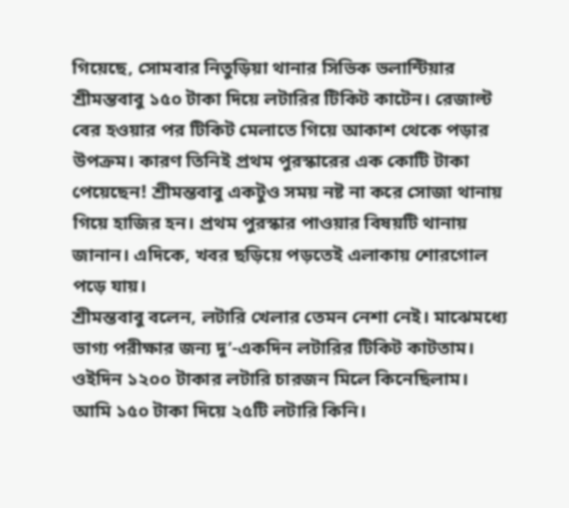গিয়েছে, সোমবার নিতুড়িয়া থানার সিভিক ভলান্টিয়ার শ্রীমন্তবাবু ১৫০ টাকা দিয়ে লটারির টিকিট কাটেন। রেজাল্ট বের হওয়ার পর টিকিট মেলাতে গিয়ে আকাশ থেকে পড়ার উপক্রম। কারণ তিনিই প্রথম পুরস্কারের এক কোটি টাকা পেয়েছেন! শ্রীমন্তবাবু একটুও সময় নষ্ট না করে সোজা থানায় গিয়ে হাজির হন। প্রথম পুরস্কার পাওয়ার বিষয়টি থানায় জানান। এদিকে, খবর ছড়িয়ে পড়তেই এলাকায় শোরগোল পড়ে যায়।
শ্রীমন্তবাবু বলেন, লটারি খেলার তেমন নেশা নেই। মাঝেমধ্যে ভাগ্য পরীক্ষার জন্য দু’-একদিন লটারির টিকিট কাটতাম। ওইদিন ১২০০ টাকার লটারি চারজন মিলে কিনেছিলাম। আমি ১৫০ টাকা দিয়ে ২৫টি লটারি কিনি।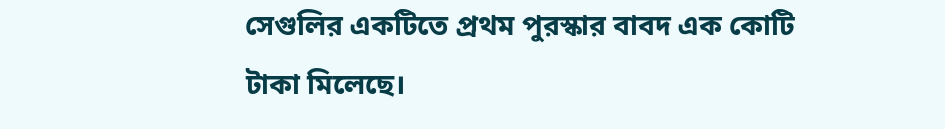সেগুলির একটিতে প্রথম পুরস্কার বাবদ এক কোটি টাকা মিলেছে।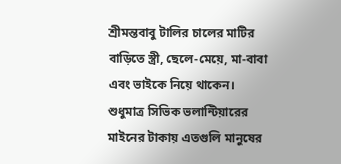শ্রীমন্তবাবু টালির চালের মাটির বাড়িতে স্ত্রী, ছেলে-মেয়ে, মা-বাবা এবং ভাইকে নিয়ে থাকেন। শুধুমাত্র সিভিক ভলান্টিয়ারের মাইনের টাকায় এতগুলি মানুষের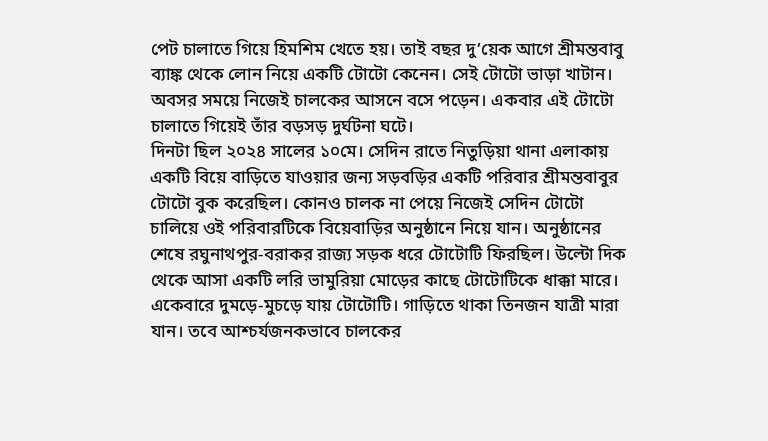পেট চালাতে গিয়ে হিমশিম খেতে হয়। তাই বছর দু’য়েক আগে শ্রীমন্তবাবু ব্যাঙ্ক থেকে লোন নিয়ে একটি টোটো কেনেন। সেই টোটো ভাড়া খাটান। অবসর সময়ে নিজেই চালকের আসনে বসে পড়েন। একবার এই টোটো চালাতে গিয়েই তাঁর বড়সড় দুর্ঘটনা ঘটে।
দিনটা ছিল ২০২৪ সালের ১০মে। সেদিন রাতে নিতুড়িয়া থানা এলাকায় একটি বিয়ে বাড়িতে যাওয়ার জন্য সড়বড়ির একটি পরিবার শ্রীমন্তবাবুর টোটো বুক করেছিল। কোনও চালক না পেয়ে নিজেই সেদিন টোটো চালিয়ে ওই পরিবারটিকে বিয়েবাড়ির অনুষ্ঠানে নিয়ে যান। অনুষ্ঠানের শেষে রঘুনাথপুর-বরাকর রাজ্য সড়ক ধরে টোটোটি ফিরছিল। উল্টো দিক থেকে আসা একটি লরি ভামুরিয়া মোড়ের কাছে টোটোটিকে ধাক্কা মারে। একেবারে দুমড়ে-মুচড়ে যায় টোটোটি। গাড়িতে থাকা তিনজন যাত্রী মারা যান। তবে আশ্চর্যজনকভাবে চালকের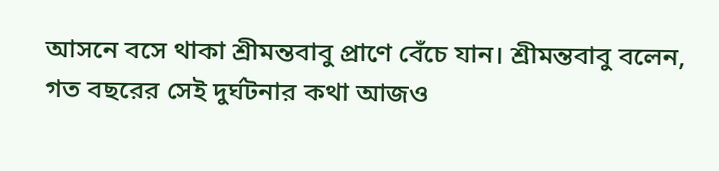আসনে বসে থাকা শ্রীমন্তবাবু প্রাণে বেঁচে যান। শ্রীমন্তবাবু বলেন, গত বছরের সেই দুর্ঘটনার কথা আজও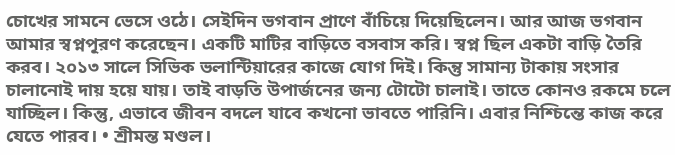চোখের সামনে ভেসে ওঠে। সেইদিন ভগবান প্রাণে বাঁচিয়ে দিয়েছিলেন। আর আজ ভগবান আমার স্বপ্নপূরণ করেছেন। একটি মাটির বাড়িতে বসবাস করি। স্বপ্ন ছিল একটা বাড়ি তৈরি করব। ২০১৩ সালে সিভিক ভলান্টিয়ারের কাজে যোগ দিই। কিন্তু সামান্য টাকায় সংসার চালানোই দায় হয়ে যায়। তাই বাড়তি উপার্জনের জন্য টোটো চালাই। তাতে কোনও রকমে চলে যাচ্ছিল। কিন্তু, এভাবে জীবন বদলে যাবে কখনো ভাবতে পারিনি। এবার নিশ্চিন্তে কাজ করে যেতে পারব। • শ্রীমন্ত মণ্ডল।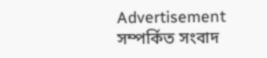Advertisement
সম্পর্কিত সংবাদ